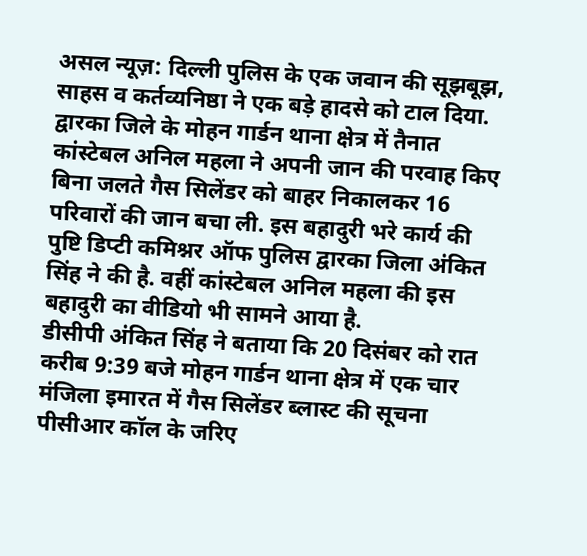असल न्यूज़: दिल्ली पुलिस के एक जवान की सूझबूझ, साहस व कर्तव्यनिष्ठा ने एक बड़े हादसे को टाल दिया. द्वारका जिले के मोहन गार्डन थाना क्षेत्र में तैनात कांस्टेबल अनिल महला ने अपनी जान की परवाह किए बिना जलते गैस सिलेंडर को बाहर निकालकर 16 परिवारों की जान बचा ली. इस बहादुरी भरे कार्य की पुष्टि डिप्टी कमिश्नर ऑफ पुलिस द्वारका जिला अंकित सिंह ने की है. वहीं कांस्टेबल अनिल महला की इस बहादुरी का वीडियो भी सामने आया है.
डीसीपी अंकित सिंह ने बताया कि 20 दिसंबर को रात करीब 9:39 बजे मोहन गार्डन थाना क्षेत्र में एक चार मंजिला इमारत में गैस सिलेंडर ब्लास्ट की सूचना पीसीआर कॉल के जरिए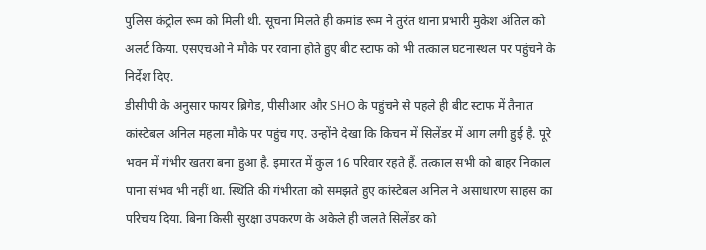पुलिस कंट्रोल रूम को मिली थी. सूचना मिलते ही कमांड रूम ने तुरंत थाना प्रभारी मुकेश अंतिल को अलर्ट किया. एसएचओ ने मौके पर रवाना होते हुए बीट स्टाफ को भी तत्काल घटनास्थल पर पहुंचने के निर्देश दिए.
डीसीपी के अनुसार फायर ब्रिगेड, पीसीआर और SHO के पहुंचने से पहले ही बीट स्टाफ में तैनात कांस्टेबल अनिल महला मौके पर पहुंच गए. उन्होंने देखा कि किचन में सिलेंडर में आग लगी हुई है. पूरे भवन में गंभीर खतरा बना हुआ है. इमारत में कुल 16 परिवार रहते हैं. तत्काल सभी को बाहर निकाल पाना संभव भी नहीं था. स्थिति की गंभीरता को समझते हुए कांस्टेबल अनिल ने असाधारण साहस का परिचय दिया. बिना किसी सुरक्षा उपकरण के अकेले ही जलते सिलेंडर को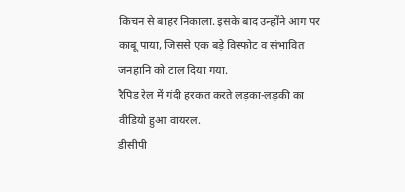किचन से बाहर निकाला. इसके बाद उन्होंने आग पर काबू पाया, जिससे एक बड़े विस्फोट व संभावित जनहानि को टाल दिया गया.
रैपिड रेल में गंदी हरकत करते लड़का-लड़की का वीडियो हुआ वायरल.
डीसीपी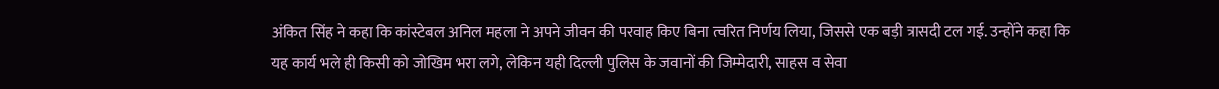अंकित सिंह ने कहा कि कांस्टेबल अनिल महला ने अपने जीवन की परवाह किए बिना त्वरित निर्णय लिया, जिससे एक बड़ी त्रासदी टल गई. उन्होंने कहा कि यह कार्य भले ही किसी को जोखिम भरा लगे, लेकिन यही दिल्ली पुलिस के जवानों की जिम्मेदारी, साहस व सेवा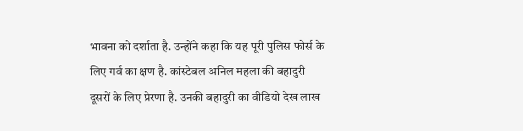भावना को दर्शाता है. उन्होंने कहा कि यह पूरी पुलिस फोर्स के लिए गर्व का क्षण है. कांस्टेबल अनिल महला की बहादुरी दूसरों के लिए प्रेरणा है. उनकी बहादुरी का वीडियो देख लाख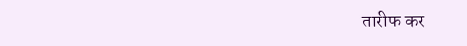तारीफ कर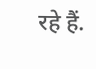रहे हैं.